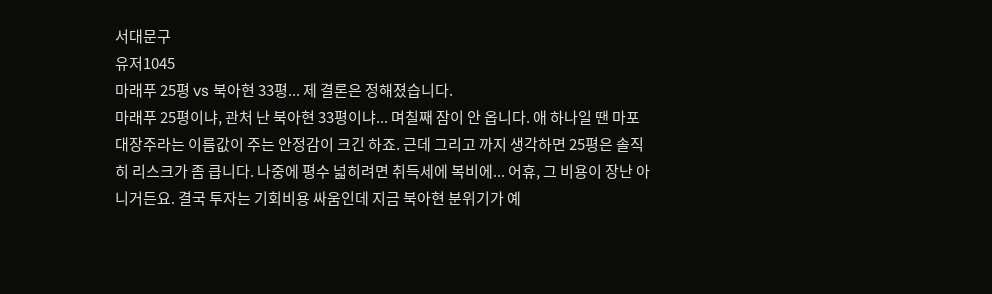서대문구
유저1045
마래푸 25평 vs 북아현 33평... 제 결론은 정해졌습니다.
마래푸 25평이냐, 관처 난 북아현 33평이냐... 며칠째 잠이 안 옵니다. 애 하나일 땐 마포 대장주라는 이름값이 주는 안정감이 크긴 하죠. 근데 그리고 까지 생각하면 25평은 솔직히 리스크가 좀 큽니다. 나중에 평수 넓히려면 취득세에 복비에... 어휴, 그 비용이 장난 아니거든요. 결국 투자는 기회비용 싸움인데 지금 북아현 분위기가 예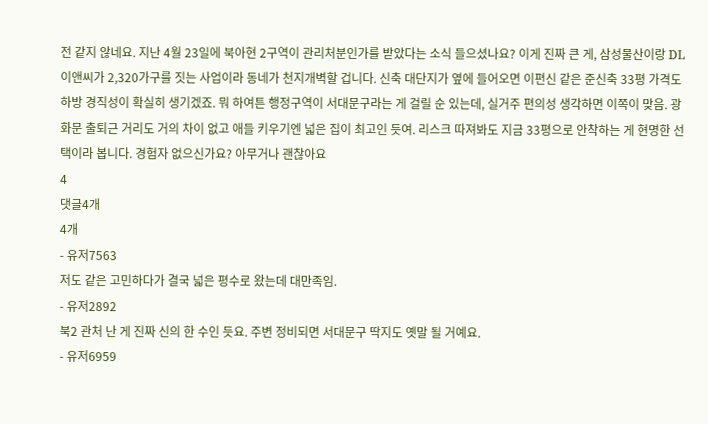전 같지 않네요. 지난 4월 23일에 북아현 2구역이 관리처분인가를 받았다는 소식 들으셨나요? 이게 진짜 큰 게, 삼성물산이랑 DL이앤씨가 2,320가구를 짓는 사업이라 동네가 천지개벽할 겁니다. 신축 대단지가 옆에 들어오면 이편신 같은 준신축 33평 가격도 하방 경직성이 확실히 생기겠죠. 뭐 하여튼 행정구역이 서대문구라는 게 걸릴 순 있는데, 실거주 편의성 생각하면 이쪽이 맞음. 광화문 출퇴근 거리도 거의 차이 없고 애들 키우기엔 넓은 집이 최고인 듯여. 리스크 따져봐도 지금 33평으로 안착하는 게 현명한 선택이라 봅니다. 경험자 없으신가요? 아무거나 괜찮아요
4
댓글4개
4개
- 유저7563
저도 같은 고민하다가 결국 넓은 평수로 왔는데 대만족임.
- 유저2892
북2 관처 난 게 진짜 신의 한 수인 듯요. 주변 정비되면 서대문구 딱지도 옛말 될 거예요.
- 유저6959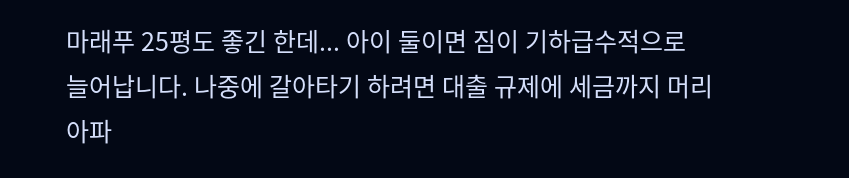마래푸 25평도 좋긴 한데... 아이 둘이면 짐이 기하급수적으로 늘어납니다. 나중에 갈아타기 하려면 대출 규제에 세금까지 머리 아파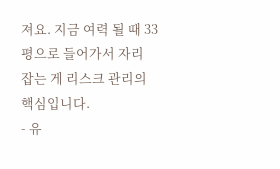져요. 지금 여력 될 때 33평으로 들어가서 자리 잡는 게 리스크 관리의 핵심입니다.
- 유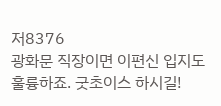저8376
광화문 직장이면 이편신 입지도 훌륭하죠. 굿초이스 하시길!